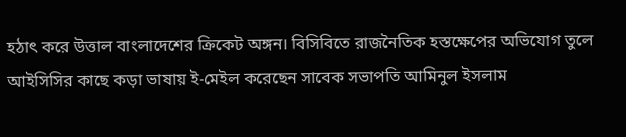হঠাৎ করে উত্তাল বাংলাদেশের ক্রিকেট অঙ্গন। বিসিবিতে রাজনৈতিক হস্তক্ষেপের অভিযোগ তুলে আইসিসির কাছে কড়া ভাষায় ই-মেইল করেছেন সাবেক সভাপতি আমিনুল ইসলাম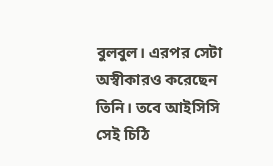বুলবুল। এরপর সেটা অস্বীকারও করেছেন তিনি। তবে আইসিসি সেই চিঠি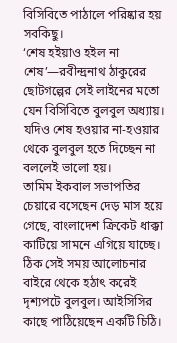বিসিবিতে পাঠালে পরিষ্কার হয় সবকিছু।
‘শেষ হইয়াও হইল না শেষ’—রবীন্দ্রনাথ ঠাকুরের ছোটগল্পের সেই লাইনের মতো যেন বিসিবিতে বুলবুল অধ্যায়। যদিও শেষ হওয়ার না-হওয়ার থেকে বুলবুল হতে দিচ্ছেন না বললেই ভালো হয়।
তামিম ইকবাল সভাপতির চেয়ারে বসেছেন দেড় মাস হয়ে গেছে, বাংলাদেশ ক্রিকেট ধাক্কা কাটিয়ে সামনে এগিয়ে যাচ্ছে। ঠিক সেই সময় আলোচনার বাইরে থেকে হঠাৎ করেই দৃশ্যপটে বুলবুল। আইসিসির কাছে পাঠিয়েছেন একটি চিঠি।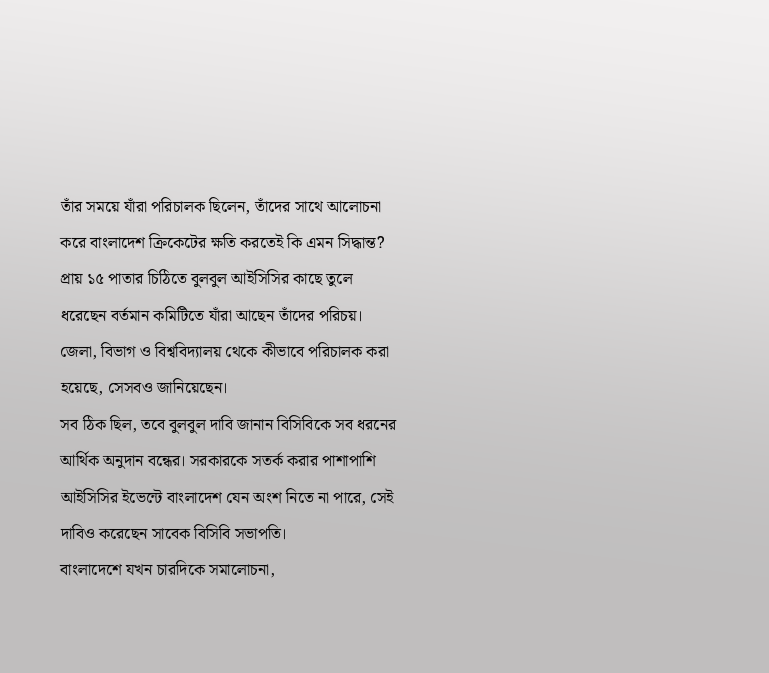তাঁর সময়ে যাঁরা পরিচালক ছিলেন, তাঁদের সাথে আলোচনা করে বাংলাদেশ ক্রিকেটের ক্ষতি করতেই কি এমন সিদ্ধান্ত?
প্রায় ১৫ পাতার চিঠিতে বুলবুল আইসিসির কাছে তুলে ধরেছেন বর্তমান কমিটিতে যাঁরা আছেন তাঁদের পরিচয়। জেলা, বিভাগ ও বিশ্ববিদ্যালয় থেকে কীভাবে পরিচালক করা হয়েছে, সেসবও জানিয়েছেন।
সব ঠিক ছিল, তবে বুলবুল দাবি জানান বিসিবিকে সব ধরনের আর্থিক অনুদান বন্ধের। সরকারকে সতর্ক করার পাশাপাশি আইসিসির ইভেন্টে বাংলাদেশ যেন অংশ নিতে না পারে, সেই দাবিও করেছেন সাবেক বিসিবি সভাপতি।
বাংলাদেশে যখন চারদিকে সমালোচনা,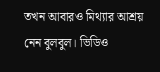তখন আবারও মিথ্যার আশ্রয় নেন বুলবুল। ভিডিও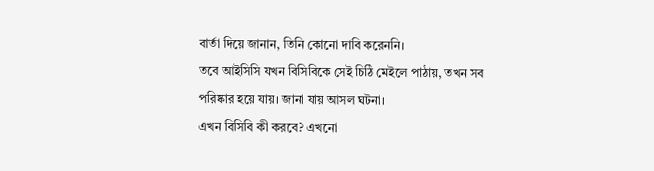বার্তা দিয়ে জানান, তিনি কোনো দাবি করেননি।
তবে আইসিসি যখন বিসিবিকে সেই চিঠি মেইলে পাঠায়, তখন সব পরিষ্কার হয়ে যায়। জানা যায় আসল ঘটনা।
এখন বিসিবি কী করবে? এখনো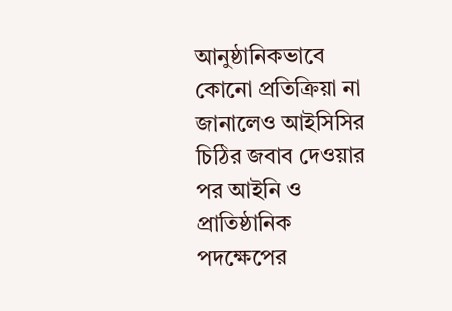আনুষ্ঠানিকভাবে কোনো প্রতিক্রিয়া না জানালেও আইসিসির চিঠির জবাব দেওয়ার পর আইনি ও প্রাতিষ্ঠানিক পদক্ষেপের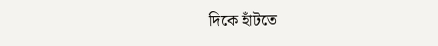দিকে হাঁটতে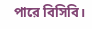পারে বিসিবি।